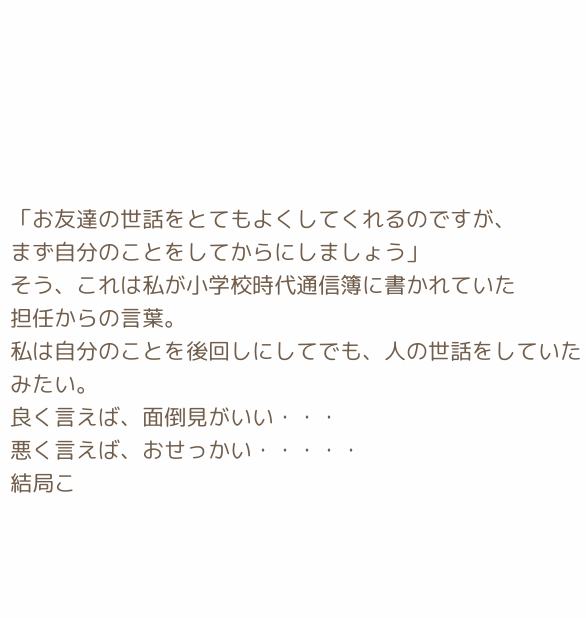「お友達の世話をとてもよくしてくれるのですが、
まず自分のことをしてからにしましょう」
そう、これは私が小学校時代通信簿に書かれていた
担任からの言葉。
私は自分のことを後回しにしてでも、人の世話をしていたみたい。
良く言えば、面倒見がいい・・・
悪く言えば、おせっかい・・・・・
結局こ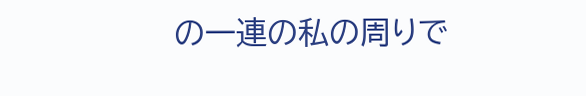の一連の私の周りで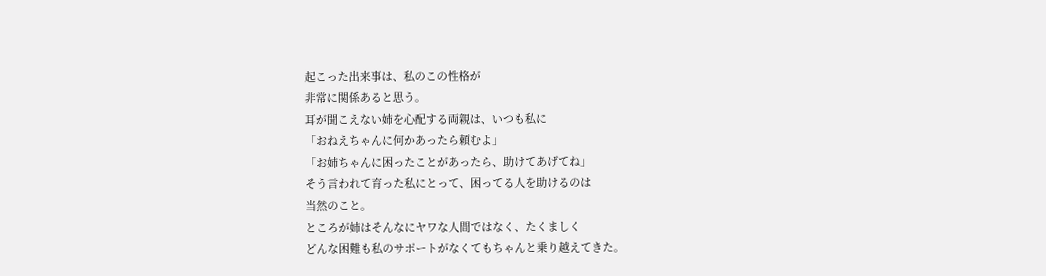起こった出来事は、私のこの性格が
非常に関係あると思う。
耳が聞こえない姉を心配する両親は、いつも私に
「おねえちゃんに何かあったら頼むよ」
「お姉ちゃんに困ったことがあったら、助けてあげてね」
そう言われて育った私にとって、困ってる人を助けるのは
当然のこと。
ところが姉はそんなにヤワな人間ではなく、たくましく
どんな困難も私のサポートがなくてもちゃんと乗り越えてきた。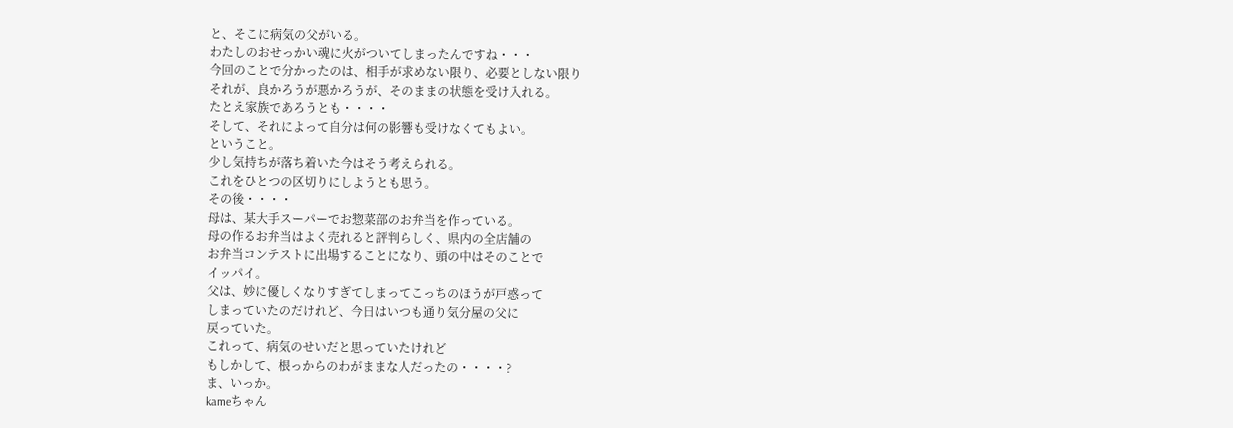と、そこに病気の父がいる。
わたしのおせっかい魂に火がついてしまったんですね・・・
今回のことで分かったのは、相手が求めない限り、必要としない限り
それが、良かろうが悪かろうが、そのままの状態を受け入れる。
たとえ家族であろうとも・・・・
そして、それによって自分は何の影響も受けなくてもよい。
ということ。
少し気持ちが落ち着いた今はそう考えられる。
これをひとつの区切りにしようとも思う。
その後・・・・
母は、某大手スーパーでお惣菜部のお弁当を作っている。
母の作るお弁当はよく売れると評判らしく、県内の全店舗の
お弁当コンテストに出場することになり、頭の中はそのことで
イッパイ。
父は、妙に優しくなりすぎてしまってこっちのほうが戸惑って
しまっていたのだけれど、今日はいつも通り気分屋の父に
戻っていた。
これって、病気のせいだと思っていたけれど
もしかして、根っからのわがままな人だったの・・・・?
ま、いっか。
kameちゃん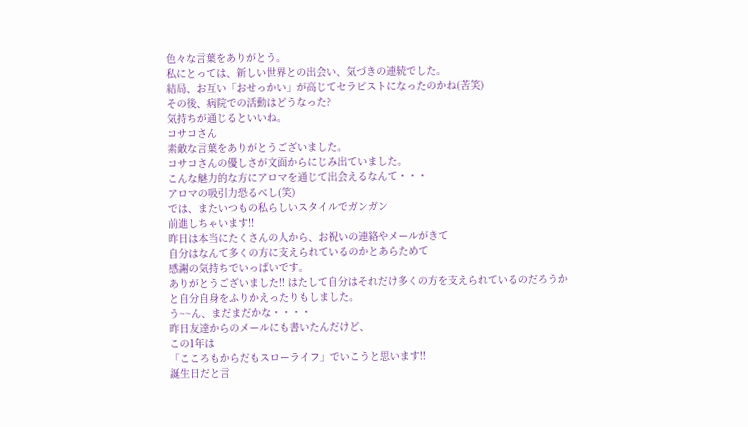色々な言葉をありがとう。
私にとっては、新しい世界との出会い、気づきの連続でした。
結局、お互い「おせっかい」が高じてセラピストになったのかね(苦笑)
その後、病院での活動はどうなった?
気持ちが通じるといいね。
コサコさん
素敵な言葉をありがとうございました。
コサコさんの優しさが文面からにじみ出ていました。
こんな魅力的な方にアロマを通じて出会えるなんて・・・
アロマの吸引力恐るべし(笑)
では、またいつもの私らしいスタイルでガンガン
前進しちゃいます!!
昨日は本当にたくさんの人から、お祝いの連絡やメールがきて
自分はなんて多くの方に支えられているのかとあらためて
感謝の気持ちでいっぱいです。
ありがとうございました!! はたして自分はそれだけ多くの方を支えられているのだろうか
と自分自身をふりかえったりもしました。
う~~ん、まだまだかな・・・・
昨日友達からのメールにも書いたんだけど、
この1年は
「こころもからだもスローライフ」でいこうと思います!!
誕生日だと言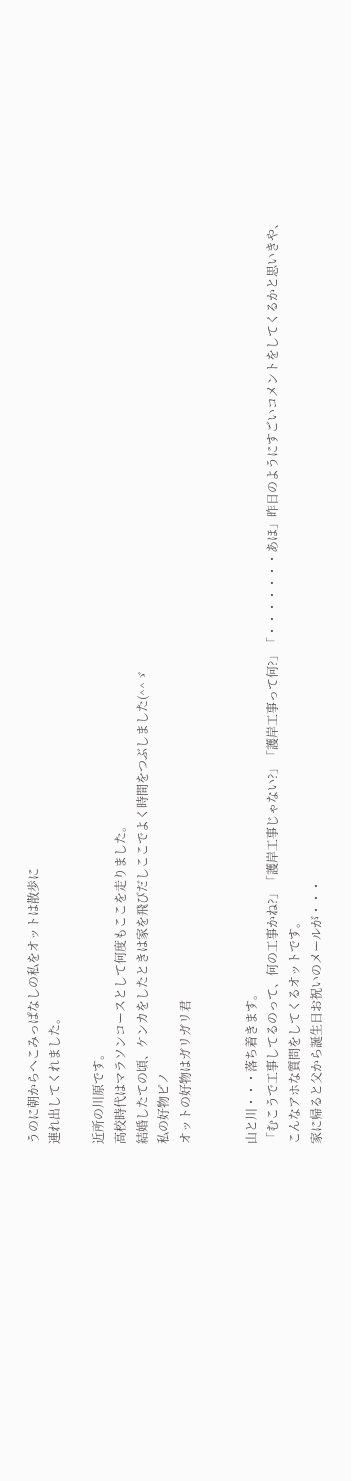うのに朝からへこみっぱなしの私をオットは散歩に
連れ出してくれました。

近所の川原です。
高校時代はマラソンコースとして何度もここを走りました。
結婚したての頃、ケンカをしたときは家を飛びだしここでよく時間をつぶしました(^^ゞ
私の好物ピノ
オットの好物はガリガリ君


山と川・・・落ち着きます。
「むこうで工事してるのって、何の工事かね?」「護岸工事じゃない?」「護岸工事って何?」「・・・・・・・あほ」昨日のようにすごいコメントをしてくるかと思いきや、
こんなアホな質問をしてくるオットです。
家に帰ると父から誕生日お祝いのメールが・・・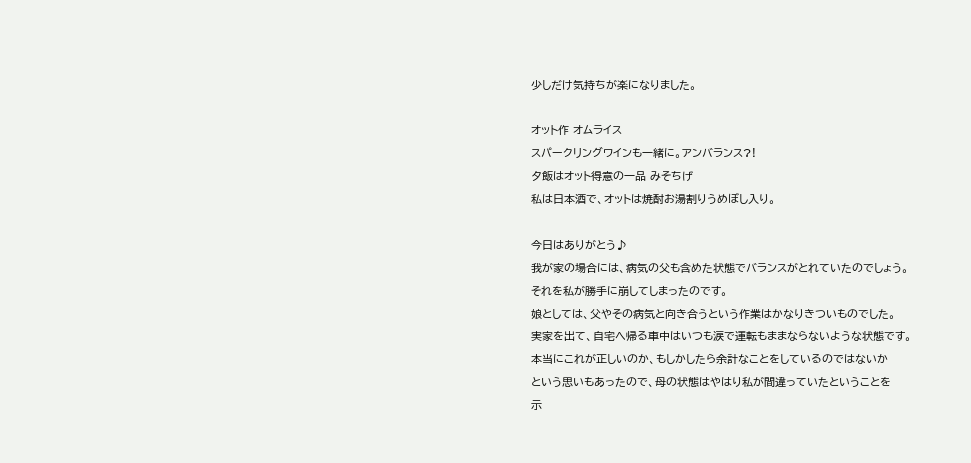少しだけ気持ちが楽になりました。

オット作 オムライス
スパークリングワインも一緒に。アンバランス?!
夕飯はオット得意の一品 みそちげ
私は日本酒で、オットは焼酎お湯割りうめぼし入り。

今日はありがとう♪
我が家の場合には、病気の父も含めた状態でバランスがとれていたのでしょう。
それを私が勝手に崩してしまったのです。
娘としては、父やその病気と向き合うという作業はかなりきついものでした。
実家を出て、自宅へ帰る車中はいつも涙で運転もままならないような状態です。
本当にこれが正しいのか、もしかしたら余計なことをしているのではないか
という思いもあったので、母の状態はやはり私が間違っていたということを
示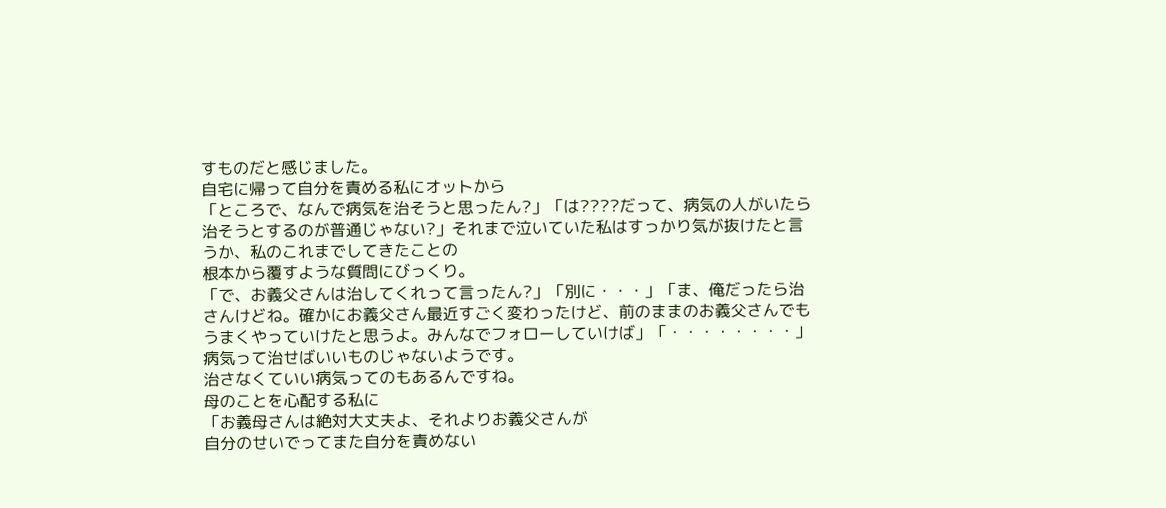すものだと感じました。
自宅に帰って自分を責める私にオットから
「ところで、なんで病気を治そうと思ったん?」「は????だって、病気の人がいたら治そうとするのが普通じゃない?」それまで泣いていた私はすっかり気が抜けたと言うか、私のこれまでしてきたことの
根本から覆すような質問にびっくり。
「で、お義父さんは治してくれって言ったん?」「別に・・・」「ま、俺だったら治さんけどね。確かにお義父さん最近すごく変わったけど、前のままのお義父さんでもうまくやっていけたと思うよ。みんなでフォローしていけば」「・・・・・・・・」病気って治せばいいものじゃないようです。
治さなくていい病気ってのもあるんですね。
母のことを心配する私に
「お義母さんは絶対大丈夫よ、それよりお義父さんが
自分のせいでってまた自分を責めない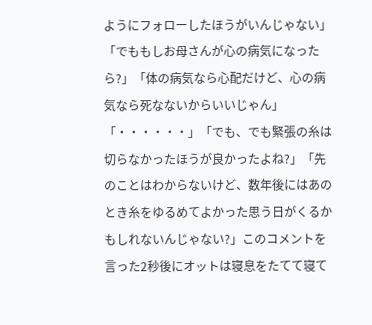ようにフォローしたほうがいんじゃない」「でももしお母さんが心の病気になったら?」「体の病気なら心配だけど、心の病気なら死なないからいいじゃん」「・・・・・・」「でも、でも緊張の糸は切らなかったほうが良かったよね?」「先のことはわからないけど、数年後にはあのとき糸をゆるめてよかった思う日がくるかもしれないんじゃない?」このコメントを言った2秒後にオットは寝息をたてて寝て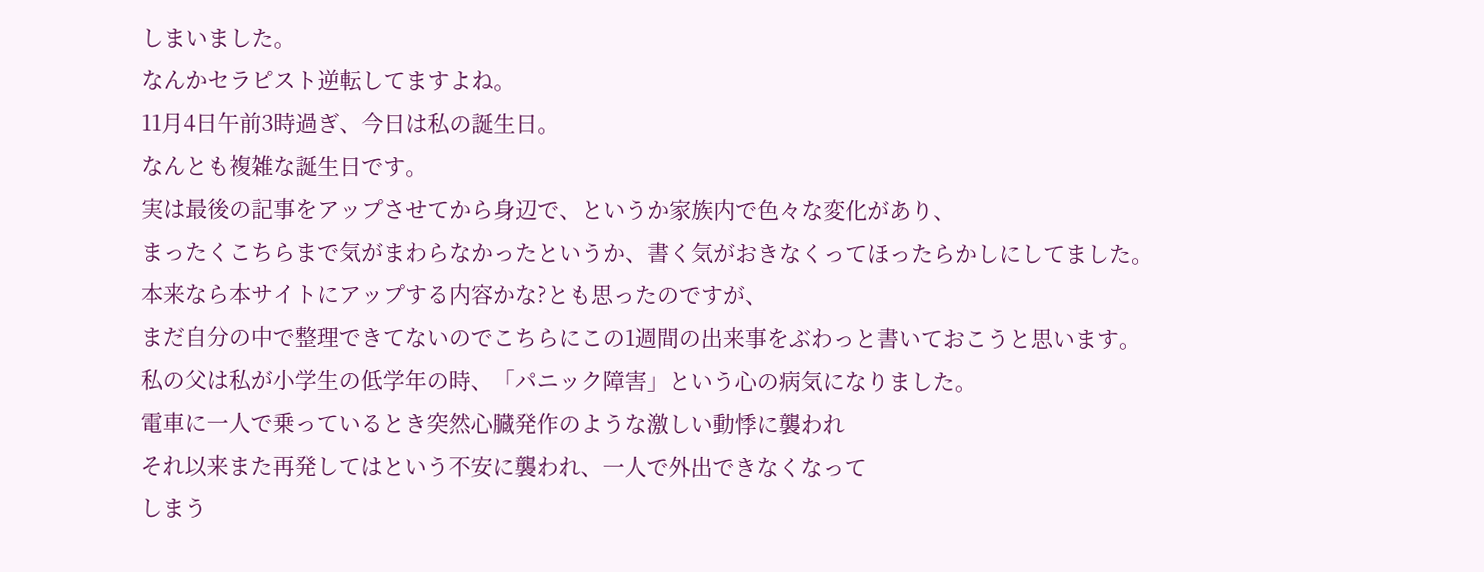しまいました。
なんかセラピスト逆転してますよね。
11月4日午前3時過ぎ、今日は私の誕生日。
なんとも複雑な誕生日です。
実は最後の記事をアップさせてから身辺で、というか家族内で色々な変化があり、
まったくこちらまで気がまわらなかったというか、書く気がおきなくってほったらかしにしてました。
本来なら本サイトにアップする内容かな?とも思ったのですが、
まだ自分の中で整理できてないのでこちらにこの1週間の出来事をぶわっと書いておこうと思います。
私の父は私が小学生の低学年の時、「パニック障害」という心の病気になりました。
電車に一人で乗っているとき突然心臓発作のような激しい動悸に襲われ
それ以来また再発してはという不安に襲われ、一人で外出できなくなって
しまう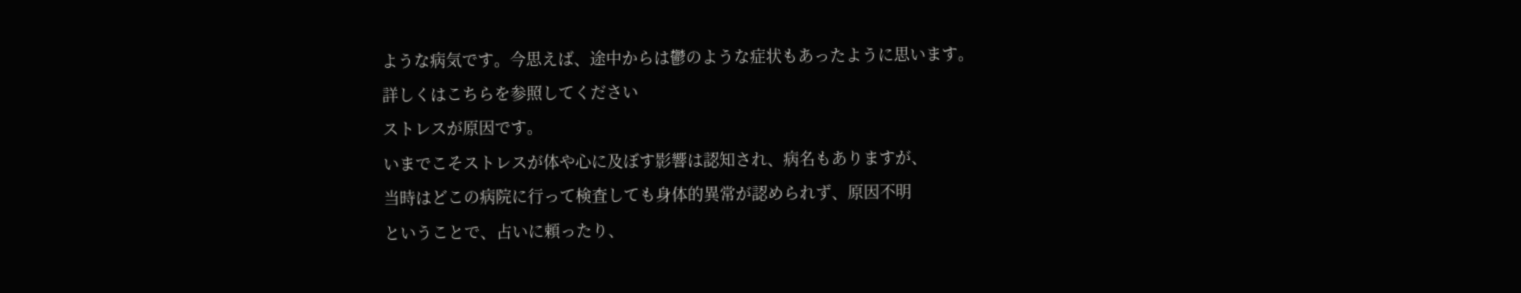ような病気です。今思えば、途中からは鬱のような症状もあったように思います。
詳しくはこちらを参照してください
ストレスが原因です。
いまでこそストレスが体や心に及ぼす影響は認知され、病名もありますが、
当時はどこの病院に行って検査しても身体的異常が認められず、原因不明
ということで、占いに頼ったり、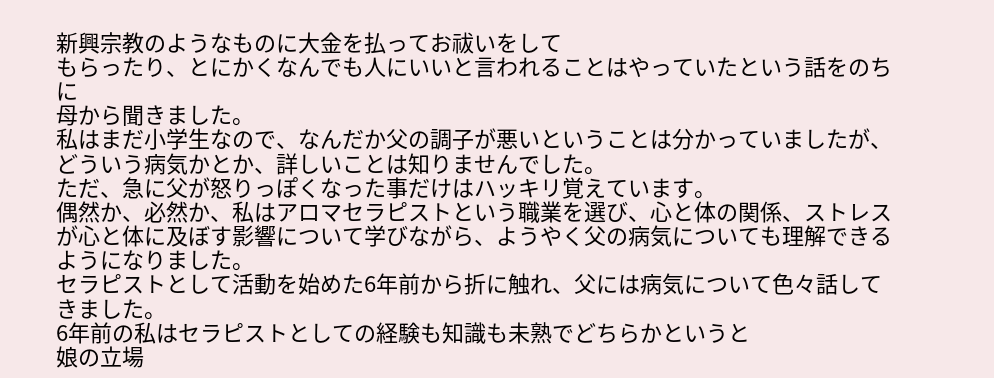新興宗教のようなものに大金を払ってお祓いをして
もらったり、とにかくなんでも人にいいと言われることはやっていたという話をのちに
母から聞きました。
私はまだ小学生なので、なんだか父の調子が悪いということは分かっていましたが、どういう病気かとか、詳しいことは知りませんでした。
ただ、急に父が怒りっぽくなった事だけはハッキリ覚えています。
偶然か、必然か、私はアロマセラピストという職業を選び、心と体の関係、ストレスが心と体に及ぼす影響について学びながら、ようやく父の病気についても理解できるようになりました。
セラピストとして活動を始めた6年前から折に触れ、父には病気について色々話してきました。
6年前の私はセラピストとしての経験も知識も未熟でどちらかというと
娘の立場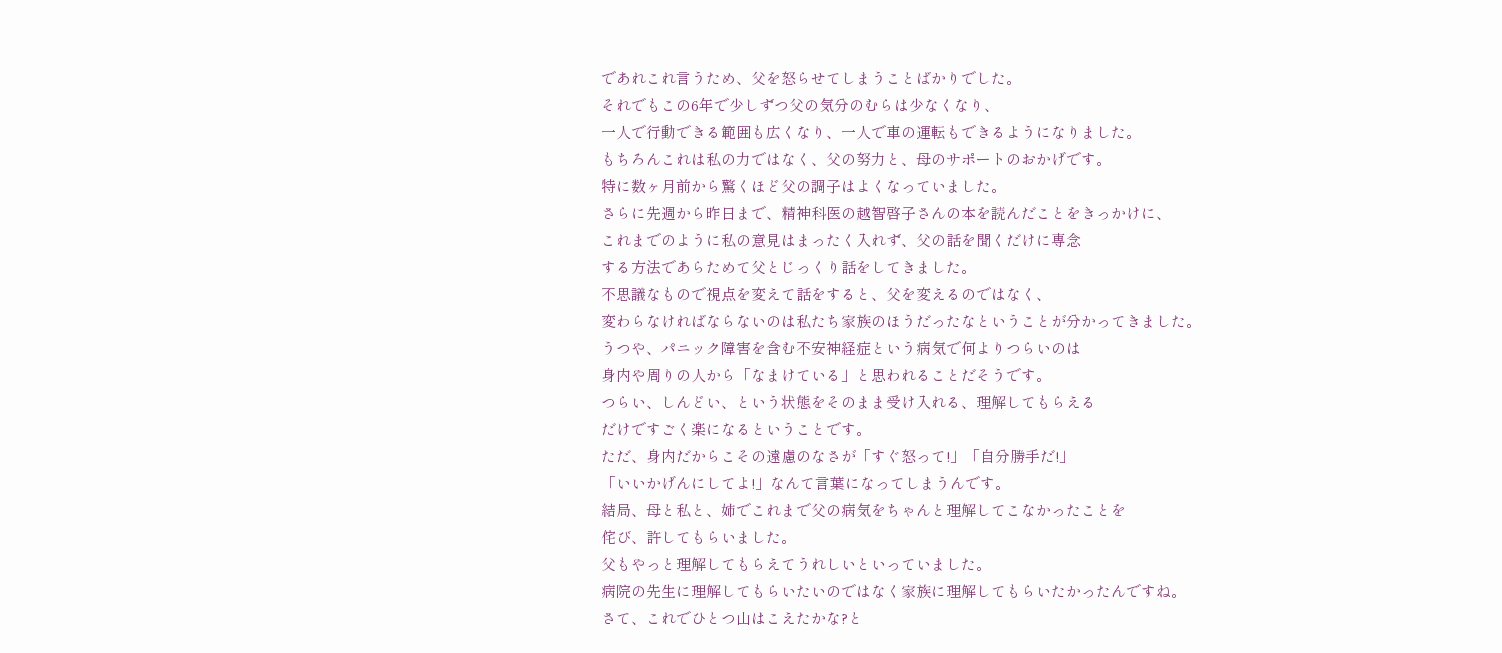であれこれ言うため、父を怒らせてしまうことばかりでした。
それでもこの6年で少しずつ父の気分のむらは少なくなり、
一人で行動できる範囲も広くなり、一人で車の運転もできるようになりました。
もちろんこれは私の力ではなく、父の努力と、母のサポートのおかげです。
特に数ヶ月前から驚くほど父の調子はよくなっていました。
さらに先週から昨日まで、精神科医の越智啓子さんの本を読んだことをきっかけに、
これまでのように私の意見はまったく入れず、父の話を聞くだけに専念
する方法であらためて父とじっくり話をしてきました。
不思議なもので視点を変えて話をすると、父を変えるのではなく、
変わらなければならないのは私たち家族のほうだったなということが分かってきました。
うつや、パニック障害を含む不安神経症という病気で何よりつらいのは
身内や周りの人から「なまけている」と思われることだそうです。
つらい、しんどい、という状態をそのまま受け入れる、理解してもらえる
だけですごく楽になるということです。
ただ、身内だからこその遠慮のなさが「すぐ怒って!」「自分勝手だ!」
「いいかげんにしてよ!」なんて言葉になってしまうんです。
結局、母と私と、姉でこれまで父の病気をちゃんと理解してこなかったことを
侘び、許してもらいました。
父もやっと理解してもらえてうれしいといっていました。
病院の先生に理解してもらいたいのではなく家族に理解してもらいたかったんですね。
さて、これでひとつ山はこえたかな?と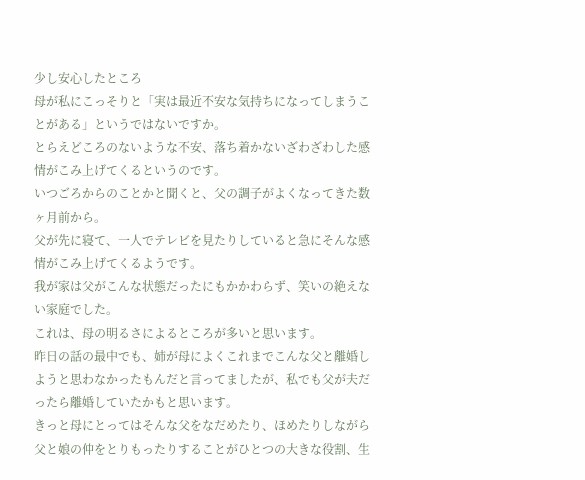少し安心したところ
母が私にこっそりと「実は最近不安な気持ちになってしまうことがある」というではないですか。
とらえどころのないような不安、落ち着かないざわざわした感情がこみ上げてくるというのです。
いつごろからのことかと聞くと、父の調子がよくなってきた数ヶ月前から。
父が先に寝て、一人でテレビを見たりしていると急にそんな感情がこみ上げてくるようです。
我が家は父がこんな状態だったにもかかわらず、笑いの絶えない家庭でした。
これは、母の明るさによるところが多いと思います。
昨日の話の最中でも、姉が母によくこれまでこんな父と離婚しようと思わなかったもんだと言ってましたが、私でも父が夫だったら離婚していたかもと思います。
きっと母にとってはそんな父をなだめたり、ほめたりしながら父と娘の仲をとりもったりすることがひとつの大きな役割、生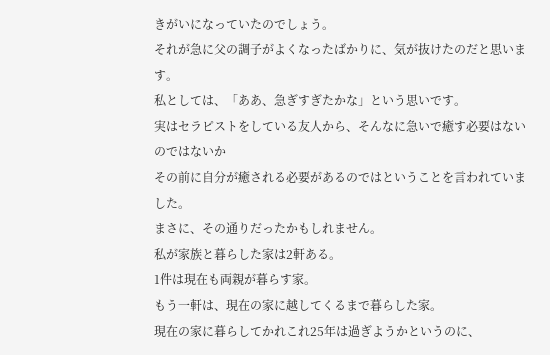きがいになっていたのでしょう。
それが急に父の調子がよくなったばかりに、気が抜けたのだと思います。
私としては、「ああ、急ぎすぎたかな」という思いです。
実はセラピストをしている友人から、そんなに急いで癒す必要はないのではないか
その前に自分が癒される必要があるのではということを言われていました。
まさに、その通りだったかもしれません。
私が家族と暮らした家は2軒ある。
1件は現在も両親が暮らす家。
もう一軒は、現在の家に越してくるまで暮らした家。
現在の家に暮らしてかれこれ25年は過ぎようかというのに、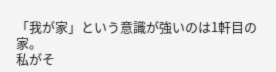「我が家」という意識が強いのは1軒目の家。
私がそ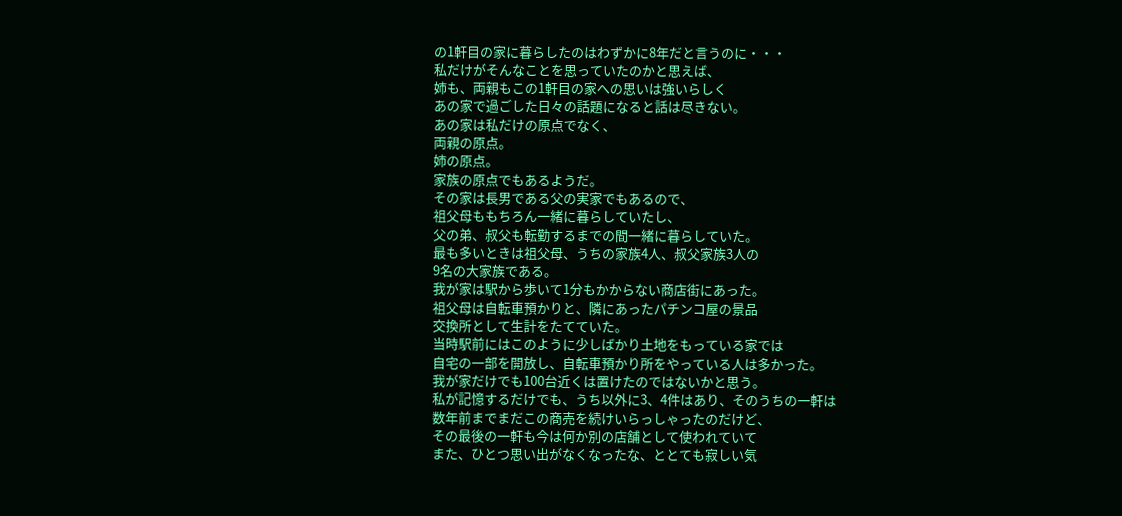の1軒目の家に暮らしたのはわずかに8年だと言うのに・・・
私だけがそんなことを思っていたのかと思えば、
姉も、両親もこの1軒目の家への思いは強いらしく
あの家で過ごした日々の話題になると話は尽きない。
あの家は私だけの原点でなく、
両親の原点。
姉の原点。
家族の原点でもあるようだ。
その家は長男である父の実家でもあるので、
祖父母ももちろん一緒に暮らしていたし、
父の弟、叔父も転勤するまでの間一緒に暮らしていた。
最も多いときは祖父母、うちの家族4人、叔父家族3人の
9名の大家族である。
我が家は駅から歩いて1分もかからない商店街にあった。
祖父母は自転車預かりと、隣にあったパチンコ屋の景品
交換所として生計をたてていた。
当時駅前にはこのように少しばかり土地をもっている家では
自宅の一部を開放し、自転車預かり所をやっている人は多かった。
我が家だけでも100台近くは置けたのではないかと思う。
私が記憶するだけでも、うち以外に3、4件はあり、そのうちの一軒は
数年前までまだこの商売を続けいらっしゃったのだけど、
その最後の一軒も今は何か別の店舗として使われていて
また、ひとつ思い出がなくなったな、ととても寂しい気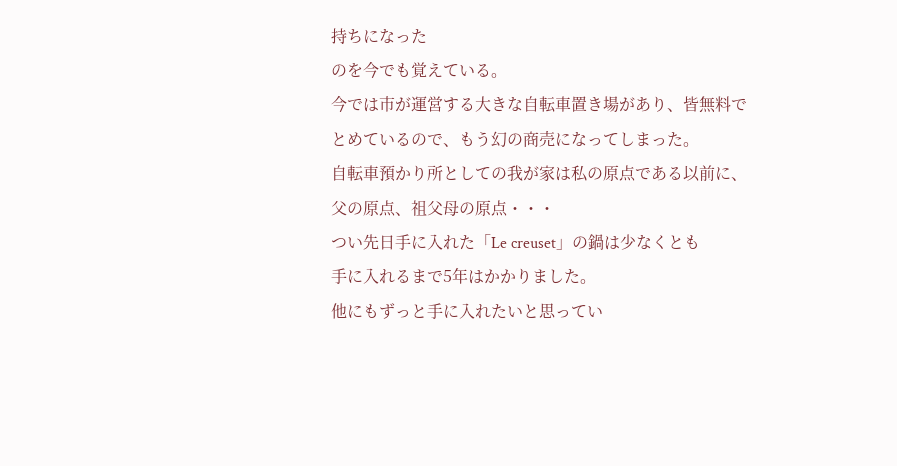持ちになった
のを今でも覚えている。
今では市が運営する大きな自転車置き場があり、皆無料で
とめているので、もう幻の商売になってしまった。
自転車預かり所としての我が家は私の原点である以前に、
父の原点、祖父母の原点・・・
つい先日手に入れた「Le creuset」の鍋は少なくとも
手に入れるまで5年はかかりました。
他にもずっと手に入れたいと思ってい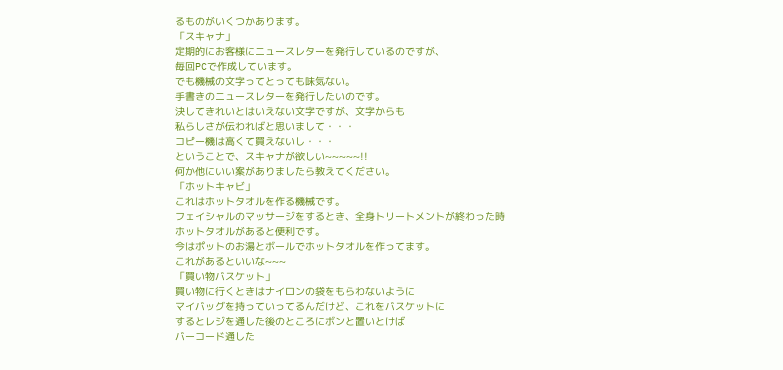るものがいくつかあります。
「スキャナ」
定期的にお客様にニュースレターを発行しているのですが、
毎回PCで作成しています。
でも機械の文字ってとっても味気ない。
手書きのニュースレターを発行したいのです。
決してきれいとはいえない文字ですが、文字からも
私らしさが伝わればと思いまして・・・
コピー機は高くて買えないし・・・
ということで、スキャナが欲しい~~~~~!!
何か他にいい案がありましたら教えてください。
「ホットキャビ」
これはホットタオルを作る機械です。
フェイシャルのマッサージをするとき、全身トリートメントが終わった時
ホットタオルがあると便利です。
今はポットのお湯とボールでホットタオルを作ってます。
これがあるといいな~~~
「買い物バスケット」
買い物に行くときはナイロンの袋をもらわないように
マイバッグを持っていってるんだけど、これをバスケットに
するとレジを通した後のところにボンと置いとけば
バーコード通した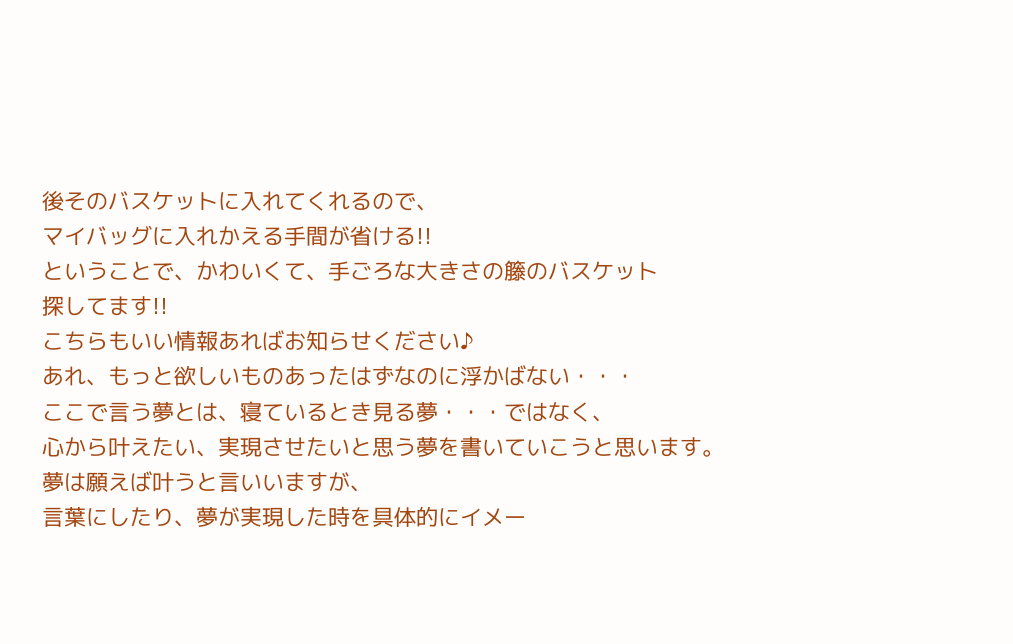後そのバスケットに入れてくれるので、
マイバッグに入れかえる手間が省ける!!
ということで、かわいくて、手ごろな大きさの籐のバスケット
探してます!!
こちらもいい情報あればお知らせください♪
あれ、もっと欲しいものあったはずなのに浮かばない・・・
ここで言う夢とは、寝ているとき見る夢・・・ではなく、
心から叶えたい、実現させたいと思う夢を書いていこうと思います。
夢は願えば叶うと言いいますが、
言葉にしたり、夢が実現した時を具体的にイメー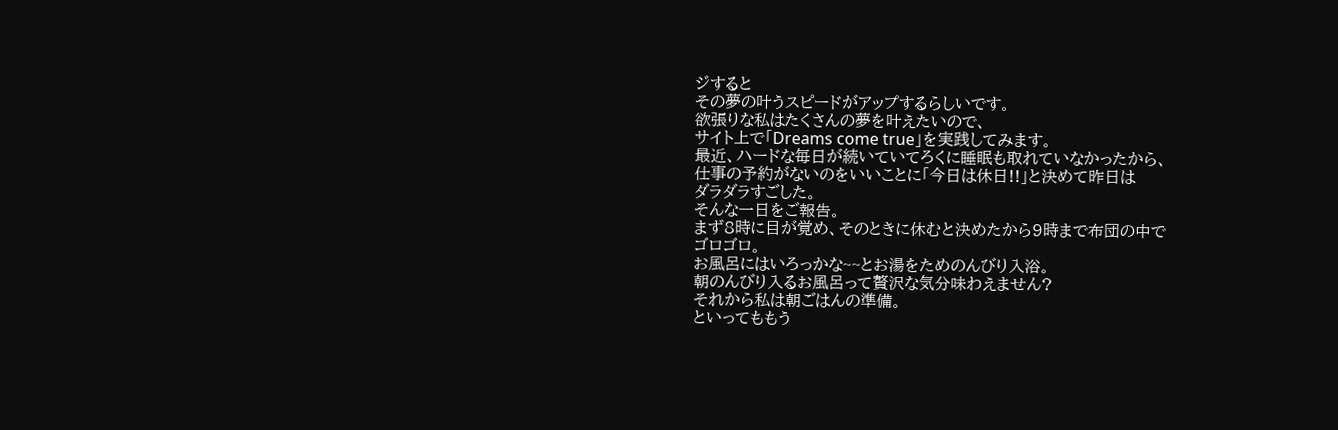ジすると
その夢の叶うスピードがアップするらしいです。
欲張りな私はたくさんの夢を叶えたいので、
サイト上で「Dreams come true」を実践してみます。
最近、ハードな毎日が続いていてろくに睡眠も取れていなかったから、
仕事の予約がないのをいいことに「今日は休日!!」と決めて昨日は
ダラダラすごした。
そんな一日をご報告。
まず8時に目が覚め、そのときに休むと決めたから9時まで布団の中で
ゴロゴロ。
お風呂にはいろっかな~~とお湯をためのんびり入浴。
朝のんびり入るお風呂って贅沢な気分味わえません?
それから私は朝ごはんの準備。
といってももう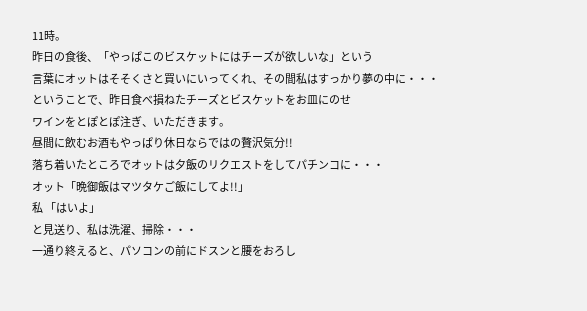11時。
昨日の食後、「やっぱこのビスケットにはチーズが欲しいな」という
言葉にオットはそそくさと買いにいってくれ、その間私はすっかり夢の中に・・・
ということで、昨日食べ損ねたチーズとビスケットをお皿にのせ
ワインをとぽとぽ注ぎ、いただきます。
昼間に飲むお酒もやっぱり休日ならではの贅沢気分!!
落ち着いたところでオットは夕飯のリクエストをしてパチンコに・・・
オット「晩御飯はマツタケご飯にしてよ!!」
私 「はいよ」
と見送り、私は洗濯、掃除・・・
一通り終えると、パソコンの前にドスンと腰をおろし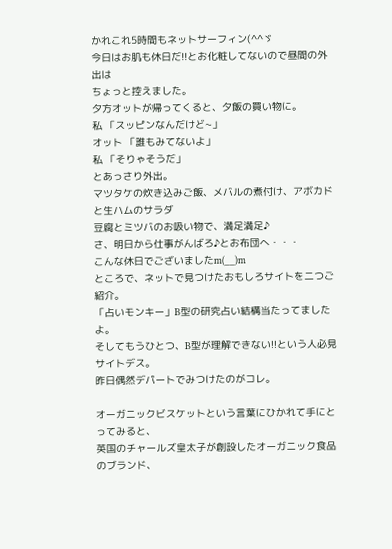かれこれ5時間もネットサーフィン(^^ゞ
今日はお肌も休日だ!!とお化粧してないので昼間の外出は
ちょっと控えました。
夕方オットが帰ってくると、夕飯の買い物に。
私 「スッピンなんだけど~」
オット 「誰もみてないよ」
私 「そりゃそうだ」
とあっさり外出。
マツタケの炊き込みご飯、メバルの煮付け、アボカドと生ハムのサラダ
豆腐とミツバのお吸い物で、満足満足♪
さ、明日から仕事がんばろ♪とお布団へ・・・
こんな休日でございましたm(__)m
ところで、ネットで見つけたおもしろサイトを二つご紹介。
「占いモンキー」B型の研究占い結構当たってましたよ。
そしてもうひとつ、B型が理解できない!!という人必見サイトデス。
昨日偶然デパートでみつけたのがコレ。

オーガニックビスケットという言葉にひかれて手にとってみると、
英国のチャールズ皇太子が創設したオーガニック食品のブランド、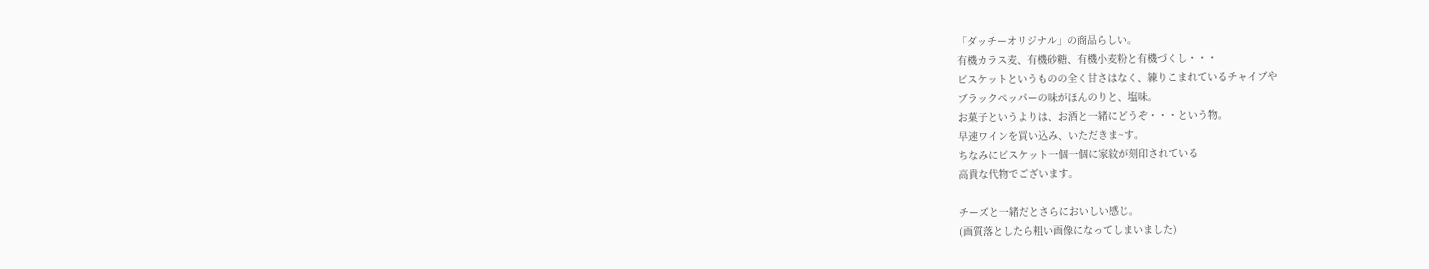「ダッチーオリジナル」の商品らしい。
有機カラス麦、有機砂糖、有機小麦粉と有機づくし・・・
ビスケットというものの全く甘さはなく、練りこまれているチャイブや
ブラックペッパーの味がほんのりと、塩味。
お菓子というよりは、お酒と一緒にどうぞ・・・という物。
早速ワインを買い込み、いただきま~す。
ちなみにビスケット一個一個に家紋が刻印されている
高貴な代物でございます。

チーズと一緒だとさらにおいしい感じ。
(画質落としたら粗い画像になってしまいました)